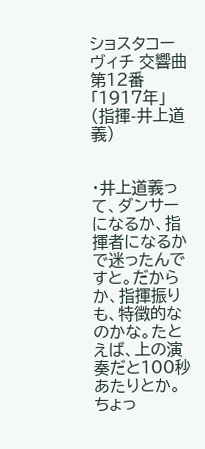ショスタコーヴィチ 交響曲第12番「1917年」(指揮-井上道義)


・井上道義って、ダンサーになるか、指揮者になるかで迷ったんですと。だからか、指揮振りも、特徴的なのかな。たとえば、上の演奏だと100秒あたりとか。ちょっ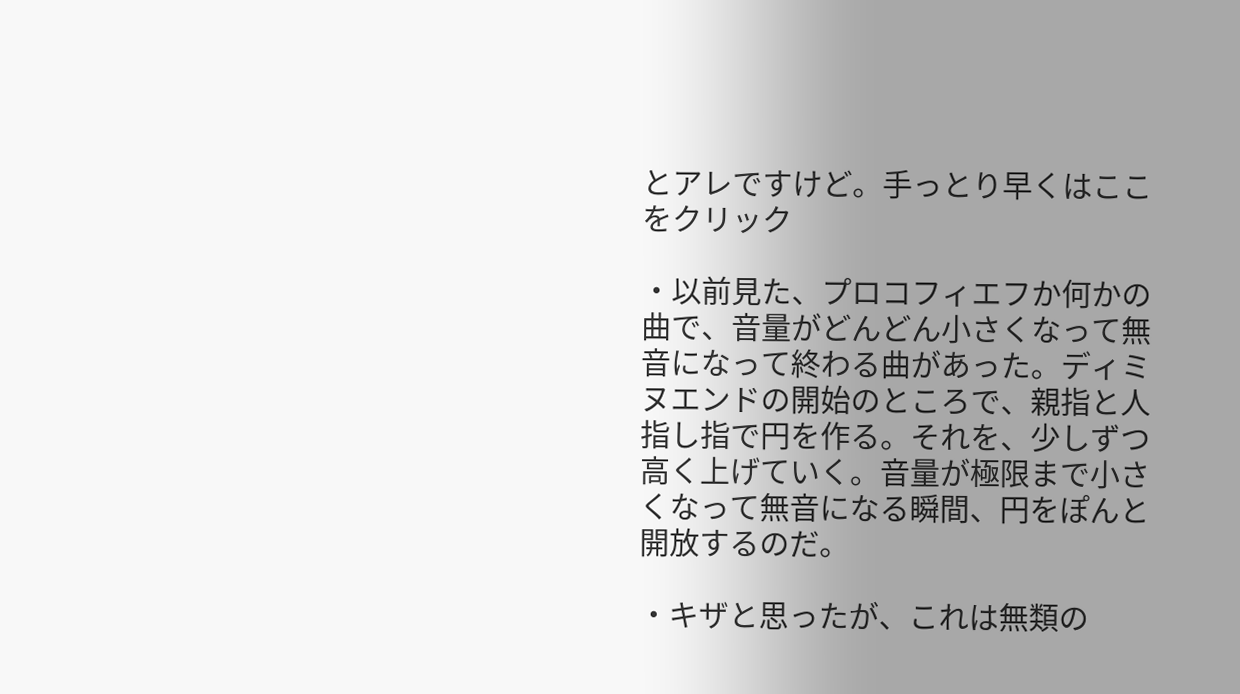とアレですけど。手っとり早くはここをクリック

・以前見た、プロコフィエフか何かの曲で、音量がどんどん小さくなって無音になって終わる曲があった。ディミヌエンドの開始のところで、親指と人指し指で円を作る。それを、少しずつ高く上げていく。音量が極限まで小さくなって無音になる瞬間、円をぽんと開放するのだ。

・キザと思ったが、これは無類の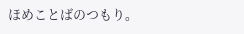ほめことばのつもり。